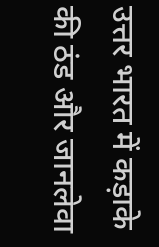उत्तर भारत में कड़ाके की ठंड और जानलेवा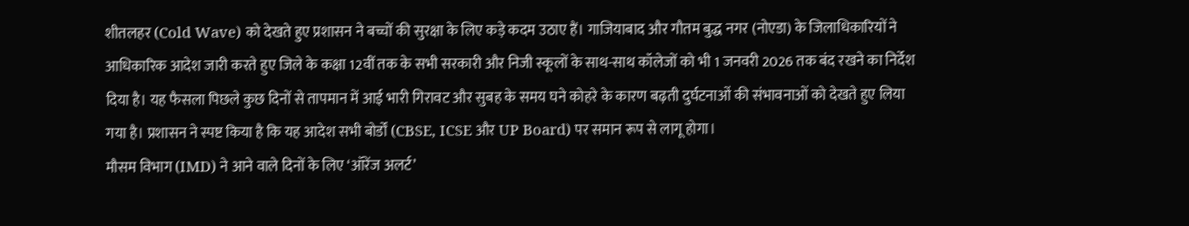शीतलहर (Cold Wave) को देखते हुए प्रशासन ने बच्चों की सुरक्षा के लिए कड़े कदम उठाए हैं। गाजियाबाद और गौतम बुद्ध नगर (नोएडा) के जिलाधिकारियों ने आधिकारिक आदेश जारी करते हुए जिले के कक्षा 12वीं तक के सभी सरकारी और निजी स्कूलों के साथ-साथ कॉलेजों को भी 1 जनवरी 2026 तक बंद रखने का निर्देश दिया है। यह फैसला पिछले कुछ दिनों से तापमान में आई भारी गिरावट और सुबह के समय घने कोहरे के कारण बढ़ती दुर्घटनाओं की संभावनाओं को देखते हुए लिया गया है। प्रशासन ने स्पष्ट किया है कि यह आदेश सभी बोर्डों (CBSE, ICSE और UP Board) पर समान रूप से लागू होगा।
मौसम विभाग (IMD) ने आने वाले दिनों के लिए ‘ऑरेंज अलर्ट’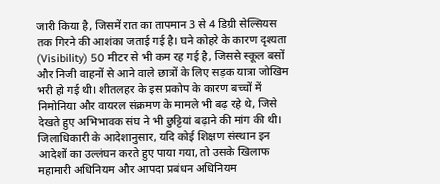जारी किया है, जिसमें रात का तापमान 3 से 4 डिग्री सेल्सियस तक गिरने की आशंका जताई गई है। घने कोहरे के कारण दृश्यता (Visibility) 50 मीटर से भी कम रह गई है, जिससे स्कूल बसों और निजी वाहनों से आने वाले छात्रों के लिए सड़क यात्रा जोखिम भरी हो गई थी। शीतलहर के इस प्रकोप के कारण बच्चों में निमोनिया और वायरल संक्रमण के मामले भी बढ़ रहे थे, जिसे देखते हुए अभिभावक संघ ने भी छुट्टियां बढ़ाने की मांग की थी। जिलाधिकारी के आदेशानुसार, यदि कोई शिक्षण संस्थान इन आदेशों का उल्लंघन करते हुए पाया गया, तो उसके खिलाफ महामारी अधिनियम और आपदा प्रबंधन अधिनियम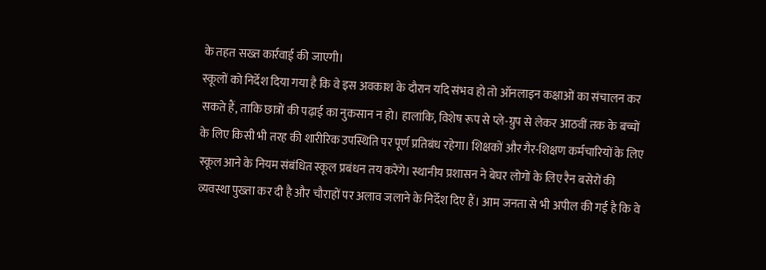के तहत सख्त कार्रवाई की जाएगी।
स्कूलों को निर्देश दिया गया है कि वे इस अवकाश के दौरान यदि संभव हो तो ऑनलाइन कक्षाओं का संचालन कर सकते हैं, ताकि छात्रों की पढ़ाई का नुकसान न हो। हालांकि, विशेष रूप से प्ले-ग्रुप से लेकर आठवीं तक के बच्चों के लिए किसी भी तरह की शारीरिक उपस्थिति पर पूर्ण प्रतिबंध रहेगा। शिक्षकों और गैर-शिक्षण कर्मचारियों के लिए स्कूल आने के नियम संबंधित स्कूल प्रबंधन तय करेंगे। स्थानीय प्रशासन ने बेघर लोगों के लिए रैन बसेरों की व्यवस्था पुख्ता कर दी है और चौराहों पर अलाव जलाने के निर्देश दिए हैं। आम जनता से भी अपील की गई है कि वे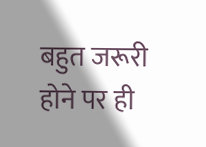बहुत जरूरी होने पर ही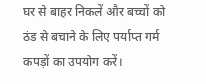घर से बाहर निकलें और बच्चों को ठंड से बचाने के लिए पर्याप्त गर्म कपड़ों का उपयोग करें।